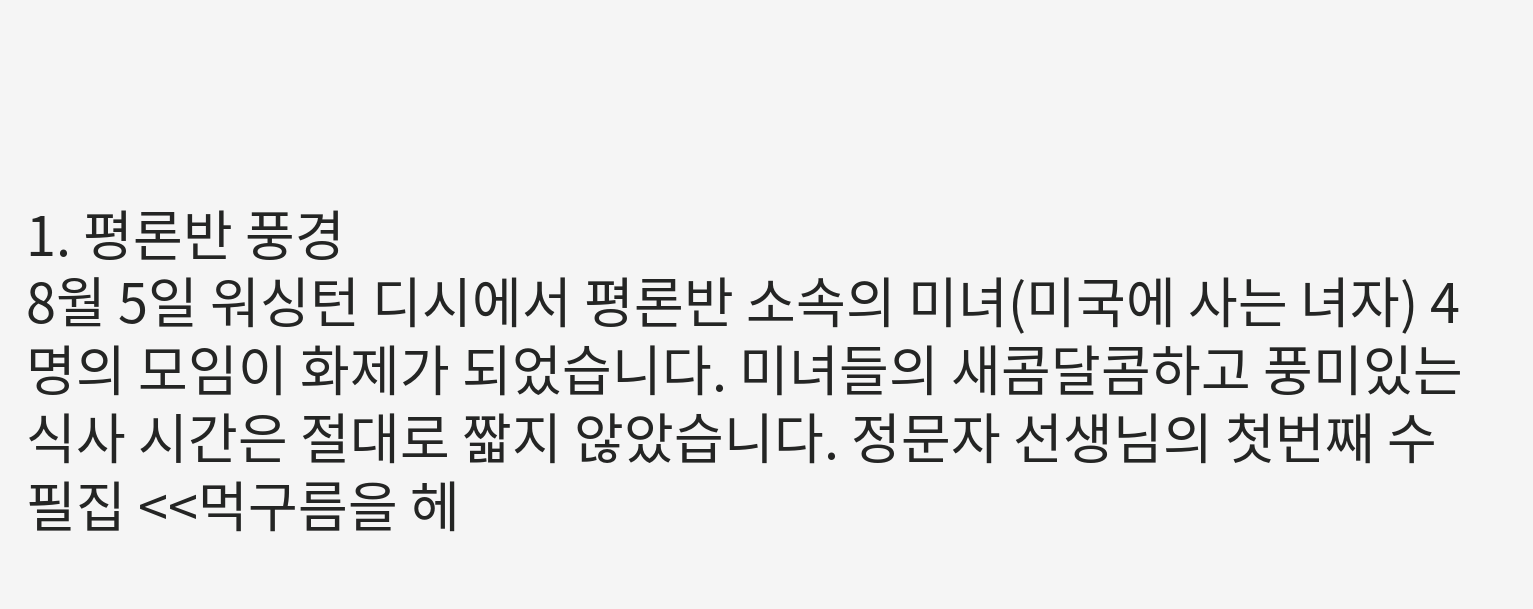1. 평론반 풍경
8월 5일 워싱턴 디시에서 평론반 소속의 미녀(미국에 사는 녀자) 4명의 모임이 화제가 되었습니다. 미녀들의 새콤달콤하고 풍미있는 식사 시간은 절대로 짧지 않았습니다. 정문자 선생님의 첫번째 수필집 <<먹구름을 헤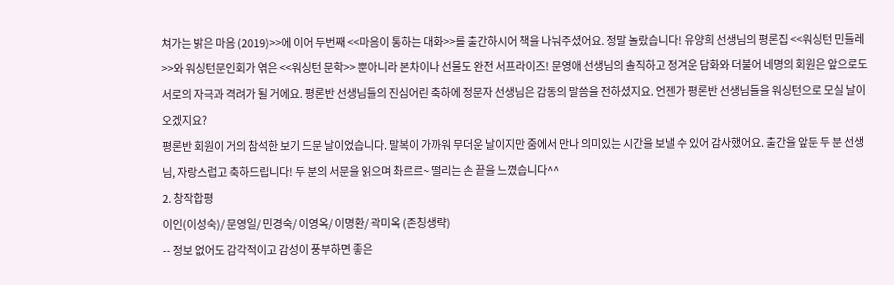쳐가는 밝은 마음 (2019)>>에 이어 두번째 <<마음이 통하는 대화>>를 출간하시어 책을 나눠주셨어요. 정말 놀랐습니다! 유양희 선생님의 평론집 <<워싱턴 민들레>>와 워싱턴문인회가 엮은 <<워싱턴 문학>> 뿐아니라 본차이나 선물도 완전 서프라이즈! 문영애 선생님의 솔직하고 정겨운 담화와 더불어 네명의 회원은 앞으로도 서로의 자극과 격려가 될 거에요. 평론반 선생님들의 진심어린 축하에 정문자 선생님은 감동의 말씀을 전하셨지요. 언젠가 평론반 선생님들을 워싱턴으로 모실 날이 오겠지요?
평론반 회원이 거의 참석한 보기 드문 날이었습니다. 말복이 가까워 무더운 날이지만 줌에서 만나 의미있는 시간을 보낼 수 있어 감사했어요. 출간을 앞둔 두 분 선생님, 자랑스럽고 축하드립니다! 두 분의 서문을 읽으며 촤르르~ 떨리는 손 끝을 느꼈습니다^^
2. 창작합평
이인(이성숙)/ 문영일/ 민경숙/ 이영옥/ 이명환/ 곽미옥 (존칭생략)
-- 정보 없어도 감각적이고 감성이 풍부하면 좋은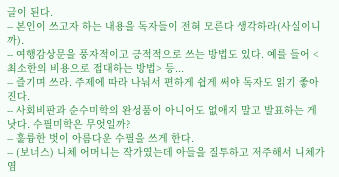글이 된다.
-- 본인이 쓰고자 하는 내용을 독자들이 전혀 모른다 생각하라(사실이니까).
-- 여행감상문을 풍자적이고 긍적적으로 쓰는 방법도 있다. 예를 들어 <최소한의 비용으로 접대하는 방법> 등...
-- 즐기며 쓰라. 주제에 따라 나눠서 편하게 쉽게 써야 독자도 읽기 좋아진다.
-- 사회비판과 순수미학의 완성품이 아니어도 없애지 말고 발표하는 게 낫다. 수필미학은 무엇일까?
-- 훌륭한 벗이 아름다운 수필을 쓰게 한다.
-- (보너스) 니체 어머니는 작가였는데 아들을 질투하고 저주해서 니체가 염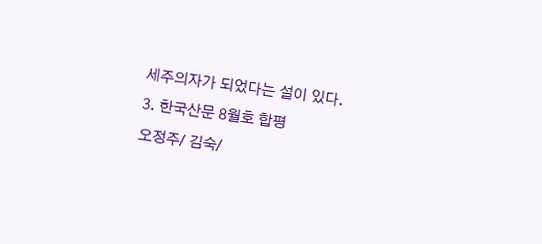세주의자가 되었다는 설이 있다.
3. 한국산문 8월호 합평
오정주/ 김숙/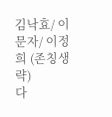김낙효/ 이문자/ 이정희 (존칭생략)
다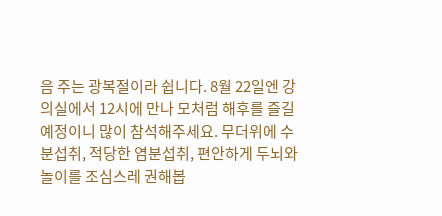음 주는 광복절이라 쉽니다. 8월 22일엔 강의실에서 12시에 만나 모처럼 해후를 즐길 예정이니 많이 참석해주세요. 무더위에 수분섭취, 적당한 염분섭취, 편안하게 두뇌와 놀이를 조심스레 권해봅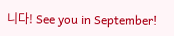니다! See you in September!